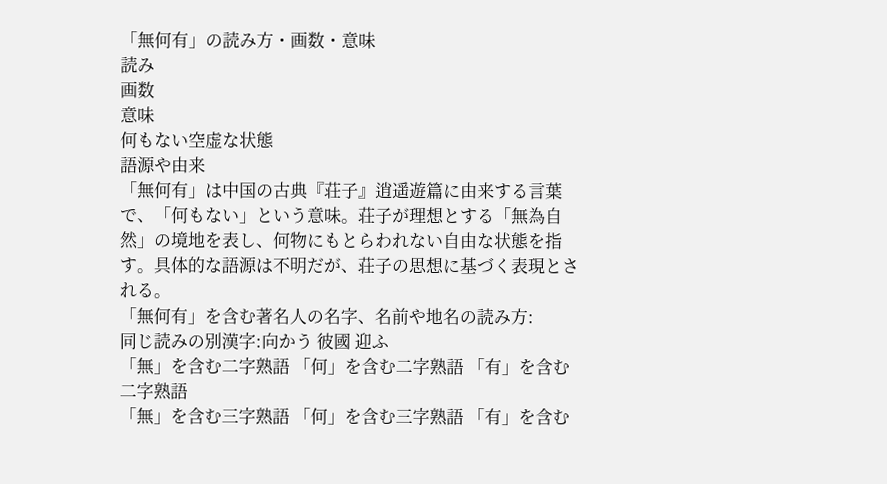「無何有」の読み方・画数・意味
読み
画数
意味
何もない空虚な状態
語源や由来
「無何有」は中国の古典『荘子』逍遥遊篇に由来する言葉で、「何もない」という意味。荘子が理想とする「無為自然」の境地を表し、何物にもとらわれない自由な状態を指す。具体的な語源は不明だが、荘子の思想に基づく表現とされる。
「無何有」を含む著名人の名字、名前や地名の読み方:
同じ読みの別漢字:向かう 彼國 迎ふ
「無」を含む二字熟語 「何」を含む二字熟語 「有」を含む二字熟語
「無」を含む三字熟語 「何」を含む三字熟語 「有」を含む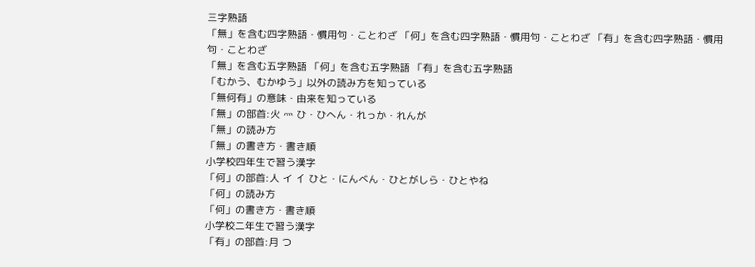三字熟語
「無」を含む四字熟語・慣用句・ことわざ 「何」を含む四字熟語・慣用句・ことわざ 「有」を含む四字熟語・慣用句・ことわざ
「無」を含む五字熟語 「何」を含む五字熟語 「有」を含む五字熟語
「むかう、むかゆう」以外の読み方を知っている
「無何有」の意味・由来を知っている
「無」の部首:火 灬 ひ・ひへん・れっか・れんが
「無」の読み方
「無」の書き方・書き順
小学校四年生で習う漢字
「何」の部首:人 イ 亻 ひと・にんべん・ひとがしら・ひとやね
「何」の読み方
「何」の書き方・書き順
小学校二年生で習う漢字
「有」の部首:月 つ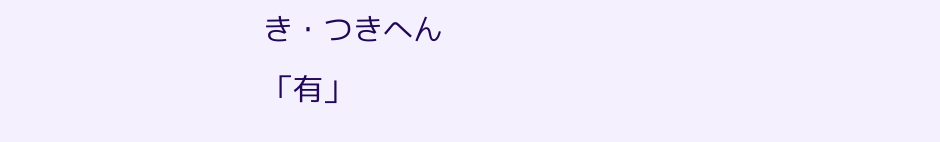き・つきへん
「有」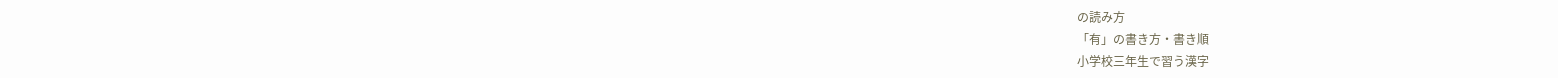の読み方
「有」の書き方・書き順
小学校三年生で習う漢字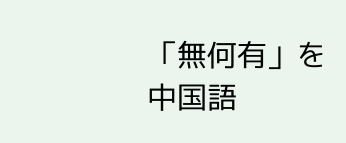「無何有」を中国語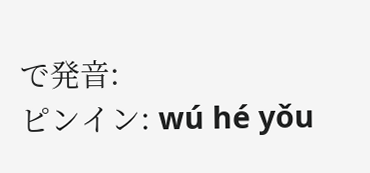で発音:
ピンイン: wú hé yǒu